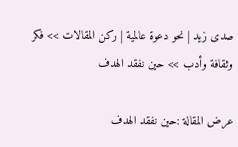صدى زيد | نحو دعوة عالمية | ركن المقالات >> فكر وثقافة وأدب >> حين نفقد الهدف

عرض المقالة :حين نفقد الهدف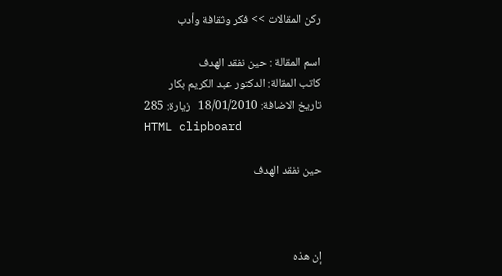ركن المقالات >> فكر وثقافة وأدب

اسم المقالة : حين نفقد الهدف
كاتب المقالة: الدكتور عبد الكريم بكار
تاريخ الاضافة: 18/01/2010   زيارة: 285
HTML clipboard

حين نفقد الهدف



إن هذه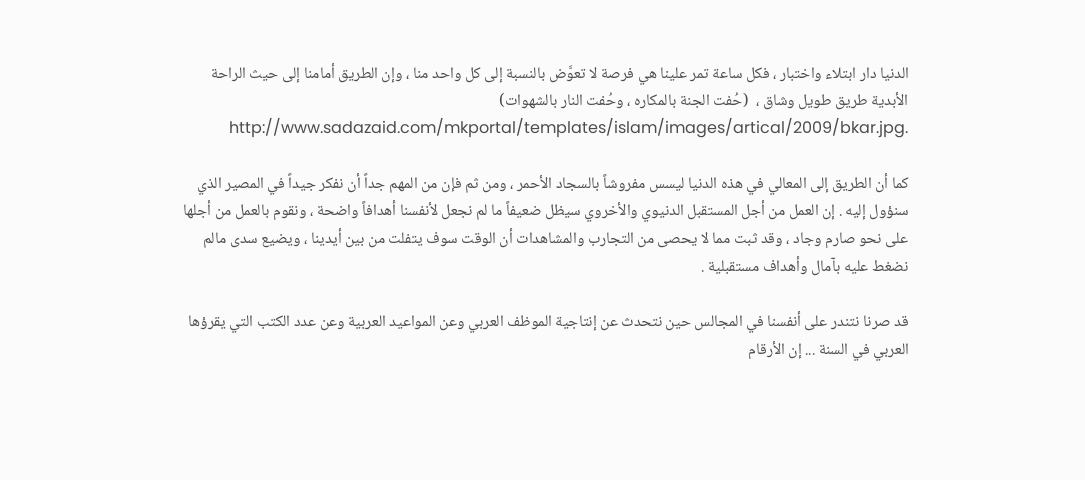الدنيا دار ابتلاء واختبار ، فكل ساعة تمر علينا هي فرصة لا تعوَّض بالنسبة إلى كل واحد منا ، وإن الطريق أمامنا إلى حيث الراحة الأبدية طريق طويل وشاق ،  (حُفت الجنة بالمكاره ، وحُفت النار بالشهوات) .http://www.sadazaid.com/mkportal/templates/islam/images/artical/2009/bkar.jpg

كما أن الطريق إلى المعالي في هذه الدنيا ليسس مفروشاً بالسجاد الأحمر ، ومن ثم فإن من المهم جداً أن نفكر جيداً في المصير الذي سنؤول إليه . إن العمل من أجل المستقبل الدنيوي والأخروي سيظل ضعيفاً ما لم نجعل لأنفسنا أهدافاً واضحة ، ونقوم بالعمل من أجلها على نحو صارم وجاد ، وقد ثبت مما لا يحصى من التجارب والمشاهدات أن الوقت سوف يتفلت من بين أيدينا ، ويضيع سدى مالم نضغط عليه بآمال وأهداف مستقبلية .

قد صرنا نتندر على أنفسنا في المجالس حين نتحدث عن إنتاجية الموظف العربي وعن المواعيد العربية وعن عدد الكتب التي يقرؤها العربي في السنة ... إن الأرقام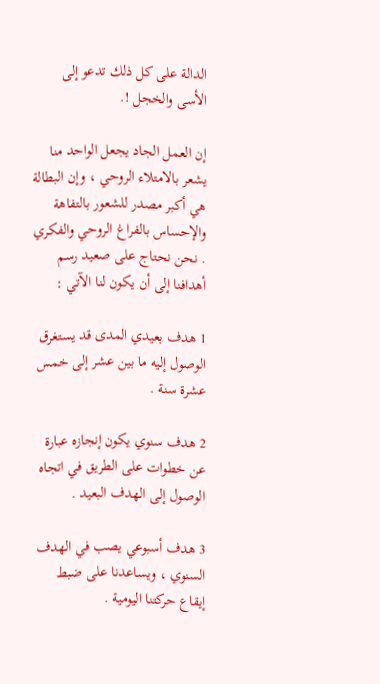الدالة على كل ذلك تدعو إلى الأسى والخجل !.

إن العمل الجاد يجعل الواحد منا يشعر بالامتلاء الروحي ، وإن البطالة هي أكبر مصدر للشعور بالتفاهة والإحساس بالفراغ الروحي والفكري . نحن نحتاج على صعيد رسم أهدافنا إلى أن يكون لنا الآتي :

1 هدف بعيدي المدى قد يستغرق الوصول إليه ما بين عشر إلى خمس عشرة سنة .

2 هدف سنوي يكون إنجازه عبارة عن خطوات على الطريق في اتجاه الوصول إلى الهدف البعيد .

3 هدف أسبوعي يصب في الهدف السنوي ، ويساعدنا على ضبط إيقاع حركتنا اليومية .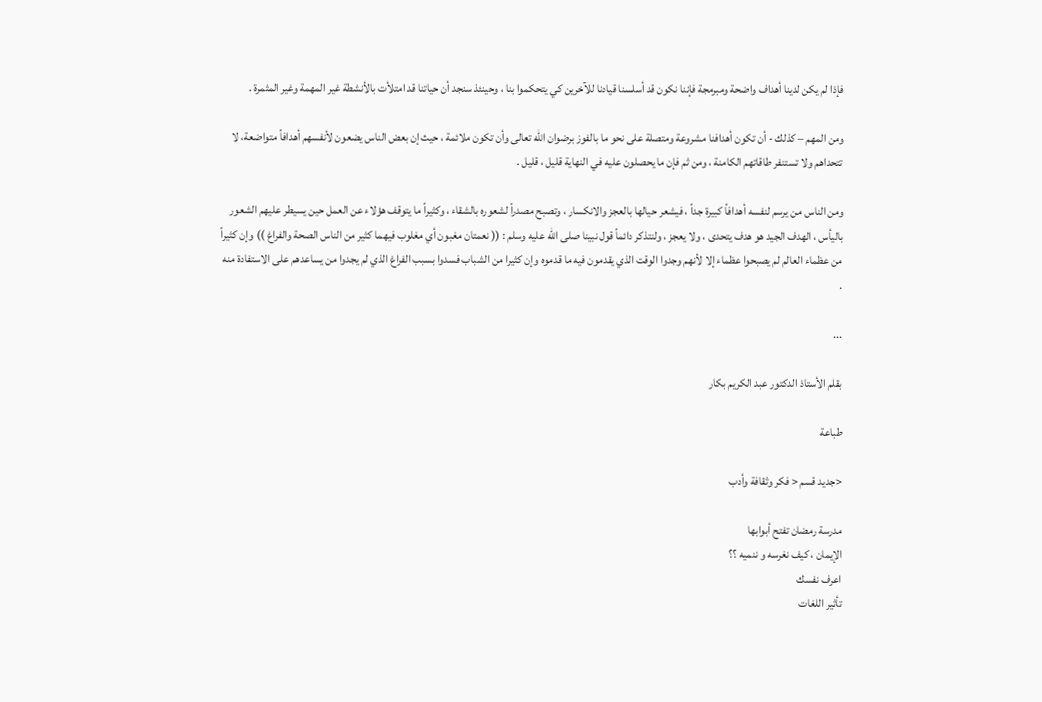فإذا لم يكن لدينا أهداف واضحة ومبرمجة فإننا نكون قد أسلسنا قيادنا للآخرين كي يتحكموا بنا ، وحينئذ سنجد أن حياتنا قد امتلأت بالأنشطة غير المهمة وغير المثمرة .

ومن المهم – كذلك - أن تكون أهدافنا مشروعة ومتصلة على نحو ما بالفوز برضوان الله تعالى وأن تكون ملائمة ، حيث إن بعض الناس يضعون لأنفسهم أهدافاً متواضعة، لا تتحداهم ولا تستنفر طاقاتهم الكامنة ، ومن ثم فإن ما يحصلون عليه في النهاية قليل ، قليل .

ومن الناس من يرسم لنفسه أهدافاً كبيرة جداً ، فيشعر حيالها بالعجز والانكسار ، وتصبح مصدراً لشعوره بالشقاء ، وكثيراً ما يتوقف هؤلاء عن العمل حين يسيطر عليهم الشعور باليأس ، الهدف الجيد هو هدف يتحدى ، ولا يعجز ، ولنتذكر دائماً قول نبينا صلى الله عليه وسلم : (( نعمتان مغبون أي مغلوب فيهما كثير من الناس الصحة والفراغ )) وإن كثيراً من عظماء العالم لم يصبحوا عظماء إلا لأنهم وجدوا الوقت الذي يقدمون فيه ما قدموه وإن كثيرا من الشباب فسدوا بسبب الفراغ الذي لم يجدوا من يساعدهم على الاستفادة منه .

...

بقلم الأستاذ الدكتور عبد الكريم بكار

طباعة

<جديد قسم < فكر وثقافة وأدب

مدرسة رمضان تفتح أبوابها
الإيمان ، كيف نغرسه و ننميه ؟؟
اعرف نفسك
تأثير اللغات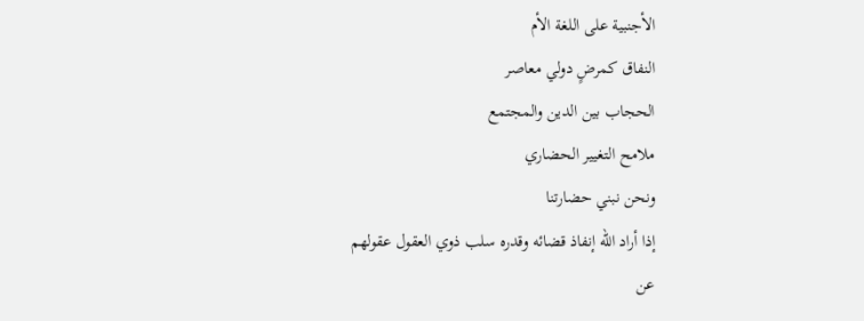الأجنبية على اللغة الأم
النفاق كمرضٍ دولي معاصر
الحجاب بين الدين والمجتمع
ملامح التغيير الحضاري
ونحن نبني حضارتنا
إذا أراد الله إنفاذ قضائه وقدره سلب ذوي العقول عقولهم
عن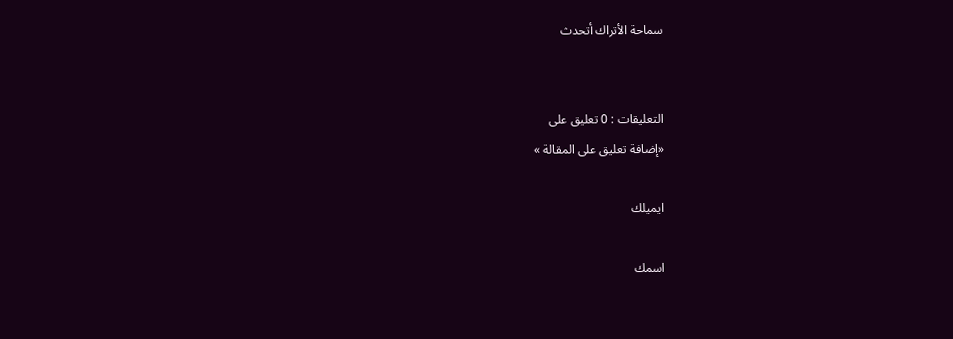سماحة الأتراك أتحدث


التعليقات : 0 تعليق على
«إضافة تعليق على المقالة »

ايميلك

اسمك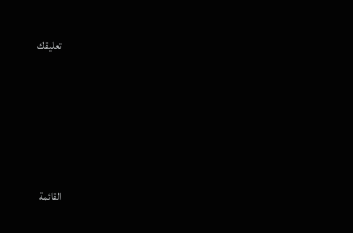تعليقك








القائمة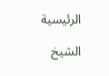الرئيسية

الشيخ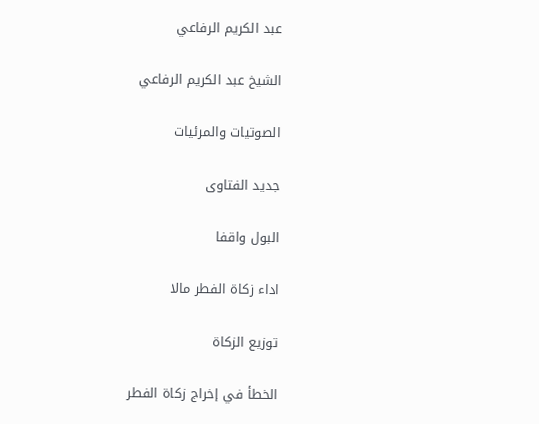عبد الكريم الرفاعي

الشيخ عبد الكريم الرفاعي

الصوتيات والمرئيات

جديد الفتاوى

البول واقفا

اداء زكاة الفطر مالا

توزيع الزكاة

الخطأ في إخراج زكاة الفطر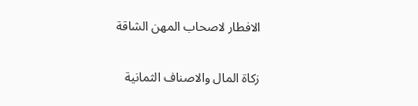الافطار لاصحاب المهن الشاقة

زكاة المال والاصناف الثمانية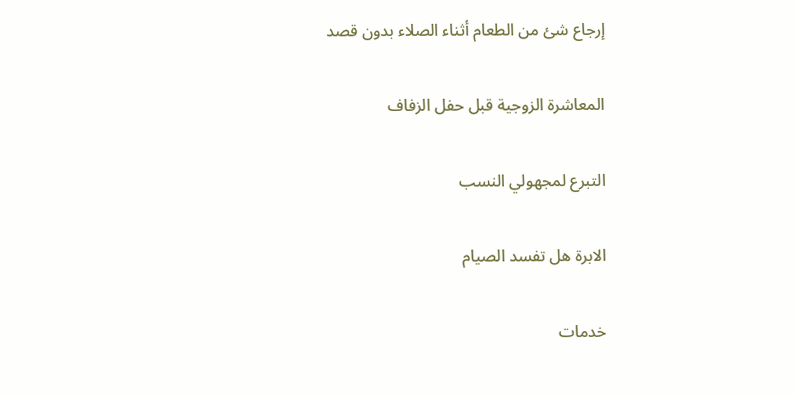إرجاع شئ من الطعام أثناء الصلاء بدون قصد

المعاشرة الزوجية قبل حفل الزفاف

التبرع لمجهولي النسب

الابرة هل تفسد الصيام

خدمات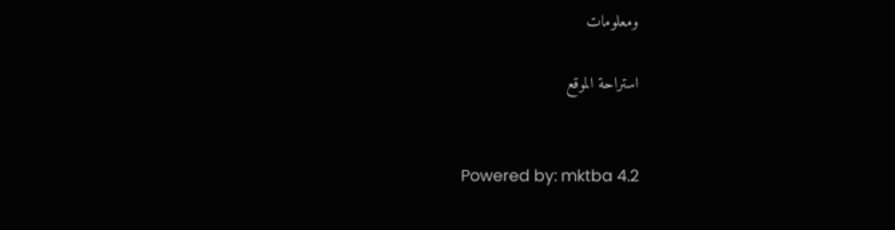ومعلومات

استراحة الموقع


Powered by: mktba 4.2